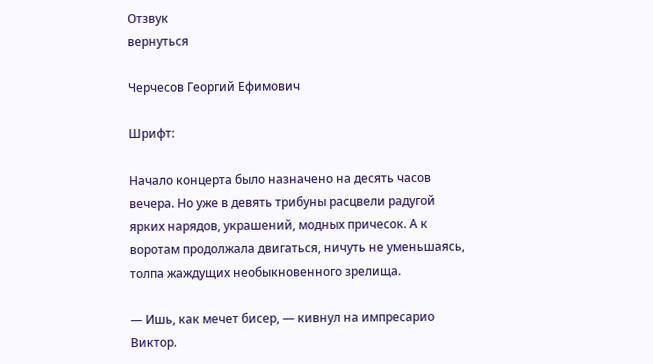Отзвук
вернуться

Черчесов Георгий Ефимович

Шрифт:

Начало концерта было назначено на десять часов вечера. Но уже в девять трибуны расцвели радугой ярких нарядов, украшений, модных причесок. А к воротам продолжала двигаться, ничуть не уменьшаясь, толпа жаждущих необыкновенного зрелища.

— Ишь, как мечет бисер, — кивнул на импресарио Виктор.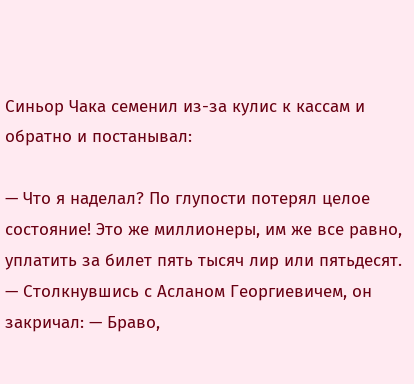Синьор Чака семенил из-за кулис к кассам и обратно и постанывал:

— Что я наделал? По глупости потерял целое состояние! Это же миллионеры, им же все равно, уплатить за билет пять тысяч лир или пятьдесят. — Столкнувшись с Асланом Георгиевичем, он закричал: — Браво,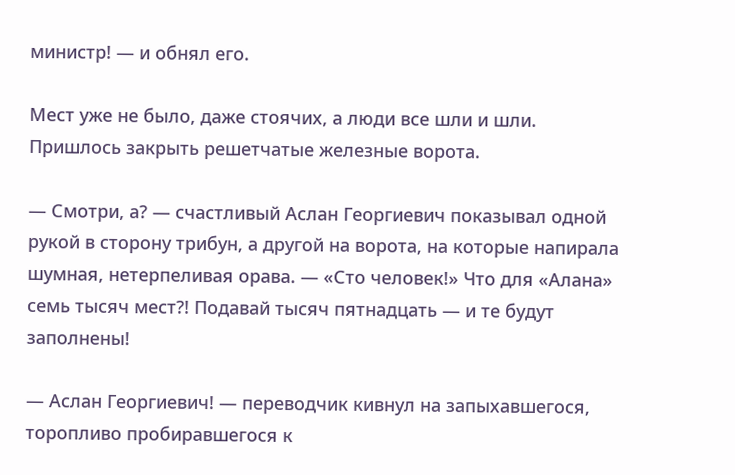министр! — и обнял его.

Мест уже не было, даже стоячих, а люди все шли и шли. Пришлось закрыть решетчатые железные ворота.

— Смотри, а? — счастливый Аслан Георгиевич показывал одной рукой в сторону трибун, а другой на ворота, на которые напирала шумная, нетерпеливая орава. — «Сто человек!» Что для «Алана» семь тысяч мест?! Подавай тысяч пятнадцать — и те будут заполнены!

— Аслан Георгиевич! — переводчик кивнул на запыхавшегося, торопливо пробиравшегося к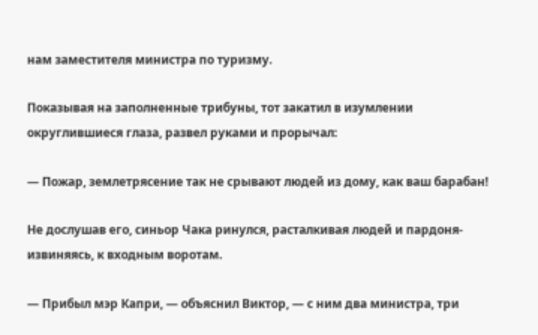нам заместителя министра по туризму.

Показывая на заполненные трибуны, тот закатил в изумлении округлившиеся глаза, развел руками и прорычал:

— Пожар, землетрясение так не срывают людей из дому, как ваш барабан!

Не дослушав его, синьор Чака ринулся, расталкивая людей и пардоня-извиняясь, к входным воротам.

— Прибыл мэр Капри, — объяснил Виктор, — с ним два министра, три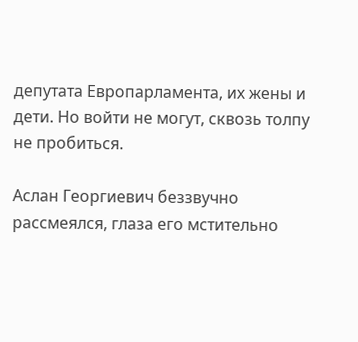депутата Европарламента, их жены и дети. Но войти не могут, сквозь толпу не пробиться.

Аслан Георгиевич беззвучно рассмеялся, глаза его мстительно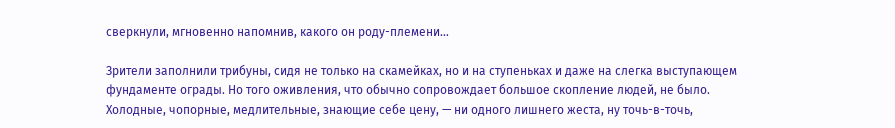сверкнули, мгновенно напомнив, какого он роду-племени…

Зрители заполнили трибуны, сидя не только на скамейках, но и на ступеньках и даже на слегка выступающем фундаменте ограды. Но того оживления, что обычно сопровождает большое скопление людей, не было. Холодные, чопорные, медлительные, знающие себе цену, — ни одного лишнего жеста, ну точь-в-точь,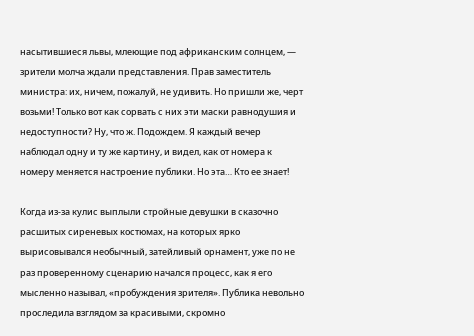насытившиеся львы, млеющие под африканским солнцем, — зрители молча ждали представления. Прав заместитель министра: их, ничем, пожалуй, не удивить. Но пришли же, черт возьми! Только вот как сорвать с них эти маски равнодушия и недоступности? Ну, что ж. Подождем. Я каждый вечер наблюдал одну и ту же картину, и видел, как от номера к номеру меняется настроение публики. Но эта… Кто ее знает!

Когда из-за кулис выплыли стройные девушки в сказочно расшитых сиреневых костюмах, на которых ярко вырисовывался необычный, затейливый орнамент, уже по не раз проверенному сценарию начался процесс, как я его мысленно называл, «пробуждения зрителя». Публика невольно проследила взглядом за красивыми, скромно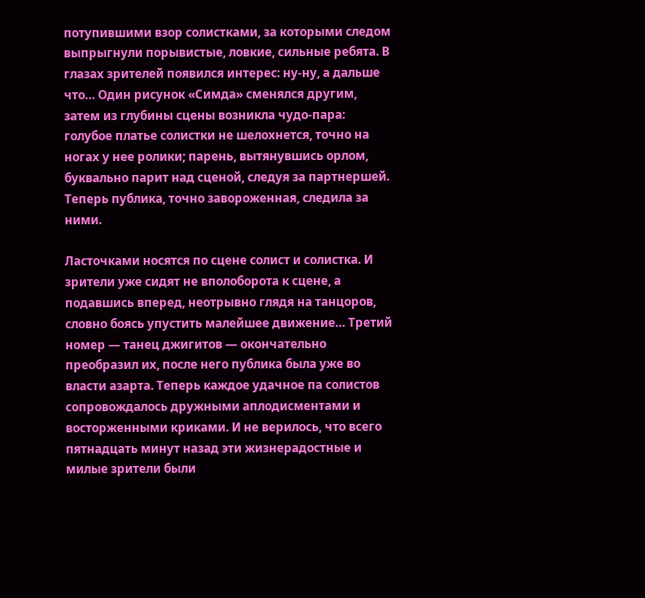потупившими взор солистками, за которыми следом выпрыгнули порывистые, ловкие, сильные ребята. В глазах зрителей появился интерес: ну-ну, а дальше что… Один рисунок «Симда» сменялся другим, затем из глубины сцены возникла чудо-пара: голубое платье солистки не шелохнется, точно на ногах у нее ролики; парень, вытянувшись орлом, буквально парит над сценой, следуя за партнершей. Теперь публика, точно завороженная, следила за ними.

Ласточками носятся по сцене солист и солистка. И зрители уже сидят не вполоборота к сцене, а подавшись вперед, неотрывно глядя на танцоров, словно боясь упустить малейшее движение… Третий номер — танец джигитов — окончательно преобразил их, после него публика была уже во власти азарта. Теперь каждое удачное па солистов сопровождалось дружными аплодисментами и восторженными криками. И не верилось, что всего пятнадцать минут назад эти жизнерадостные и милые зрители были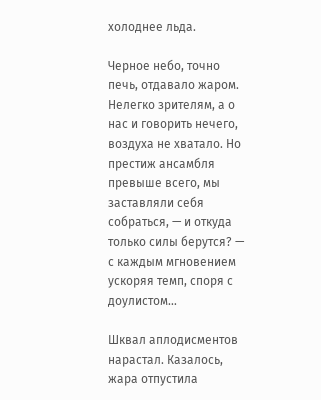холоднее льда.

Черное небо, точно печь, отдавало жаром. Нелегко зрителям, а о нас и говорить нечего, воздуха не хватало. Но престиж ансамбля превыше всего, мы заставляли себя собраться, — и откуда только силы берутся? — с каждым мгновением ускоряя темп, споря с доулистом…

Шквал аплодисментов нарастал. Казалось, жара отпустила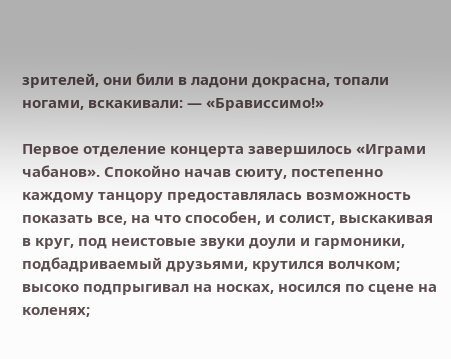зрителей, они били в ладони докрасна, топали ногами, вскакивали: — «Брависсимо!»

Первое отделение концерта завершилось «Играми чабанов». Спокойно начав сюиту, постепенно каждому танцору предоставлялась возможность показать все, на что способен, и солист, выскакивая в круг, под неистовые звуки доули и гармоники, подбадриваемый друзьями, крутился волчком; высоко подпрыгивал на носках, носился по сцене на коленях;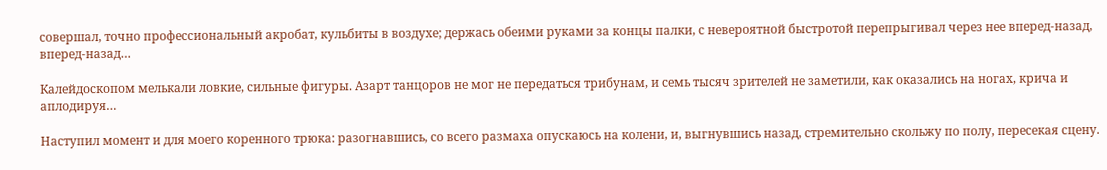совершал, точно профессиональный акробат, кульбиты в воздухе; держась обеими руками за концы палки, с невероятной быстротой перепрыгивал через нее вперед-назад, вперед-назад…

Калейдоскопом мелькали ловкие, сильные фигуры. Азарт танцоров не мог не передаться трибунам, и семь тысяч зрителей не заметили, как оказались на ногах, крича и аплодируя…

Наступил момент и для моего коренного трюка: разогнавшись, со всего размаха опускаюсь на колени, и, выгнувшись назад, стремительно скольжу по полу, пересекая сцену.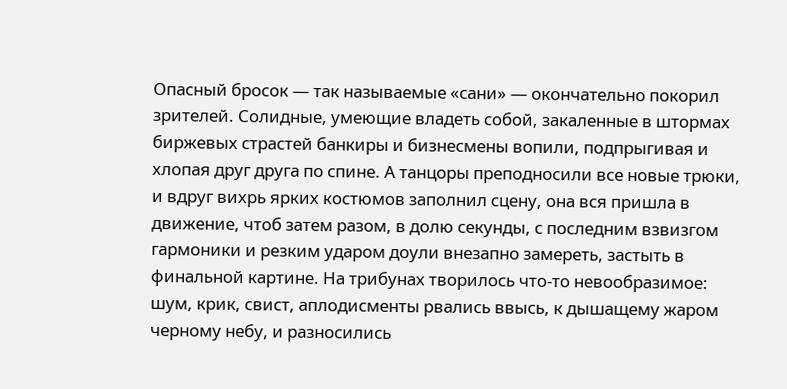Опасный бросок — так называемые «сани» — окончательно покорил зрителей. Солидные, умеющие владеть собой, закаленные в штормах биржевых страстей банкиры и бизнесмены вопили, подпрыгивая и хлопая друг друга по спине. А танцоры преподносили все новые трюки, и вдруг вихрь ярких костюмов заполнил сцену, она вся пришла в движение, чтоб затем разом, в долю секунды, с последним взвизгом гармоники и резким ударом доули внезапно замереть, застыть в финальной картине. На трибунах творилось что-то невообразимое: шум, крик, свист, аплодисменты рвались ввысь, к дышащему жаром черному небу, и разносились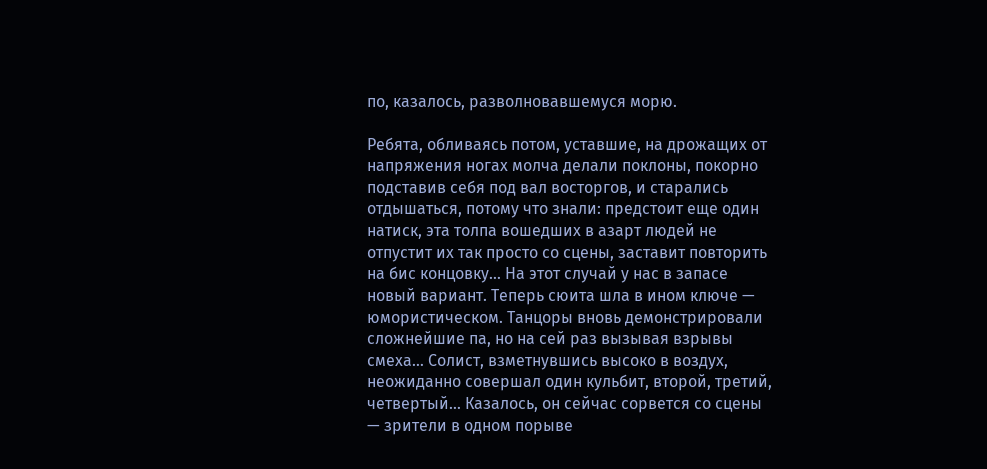по, казалось, разволновавшемуся морю.

Ребята, обливаясь потом, уставшие, на дрожащих от напряжения ногах молча делали поклоны, покорно подставив себя под вал восторгов, и старались отдышаться, потому что знали: предстоит еще один натиск, эта толпа вошедших в азарт людей не отпустит их так просто со сцены, заставит повторить на бис концовку… На этот случай у нас в запасе новый вариант. Теперь сюита шла в ином ключе — юмористическом. Танцоры вновь демонстрировали сложнейшие па, но на сей раз вызывая взрывы смеха… Солист, взметнувшись высоко в воздух, неожиданно совершал один кульбит, второй, третий, четвертый… Казалось, он сейчас сорвется со сцены — зрители в одном порыве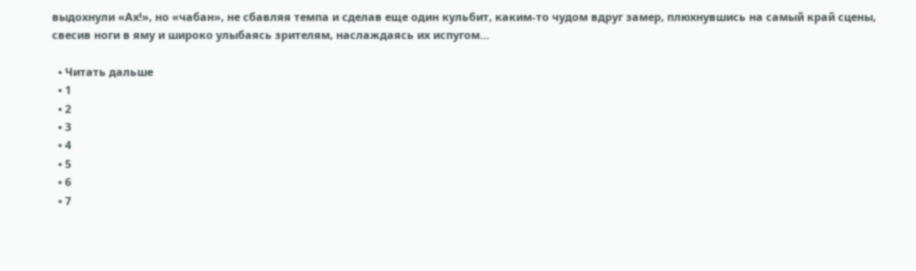выдохнули «Ах!», но «чабан», не сбавляя темпа и сделав еще один кульбит, каким-то чудом вдруг замер, плюхнувшись на самый край сцены, свесив ноги в яму и широко улыбаясь зрителям, наслаждаясь их испугом…

  • Читать дальше
  • 1
  • 2
  • 3
  • 4
  • 5
  • 6
  • 7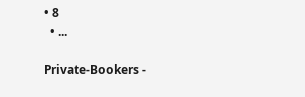• 8
  • ...

Private-Bookers -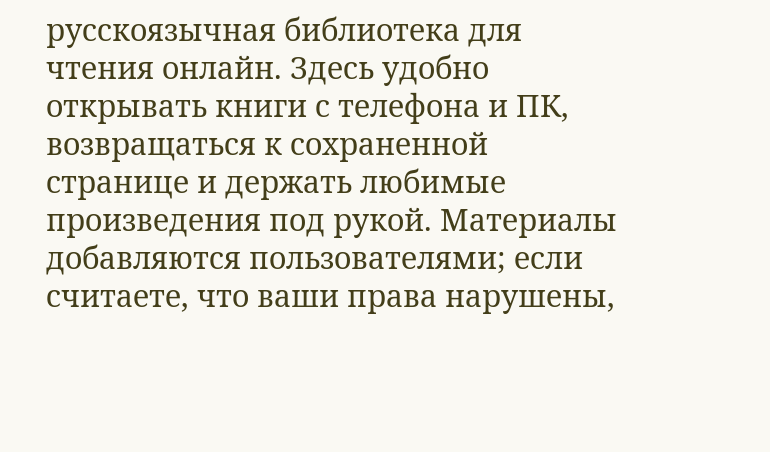русскоязычная библиотека для чтения онлайн. Здесь удобно открывать книги с телефона и ПК, возвращаться к сохраненной странице и держать любимые произведения под рукой. Материалы добавляются пользователями; если считаете, что ваши права нарушены,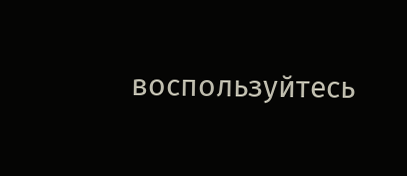воспользуйтесь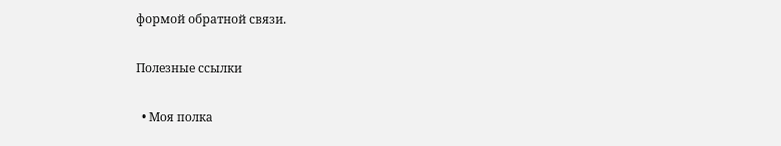формой обратной связи.

Полезные ссылки

  • Моя полка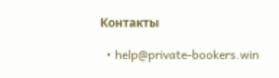Контакты

  • help@private-bookers.win